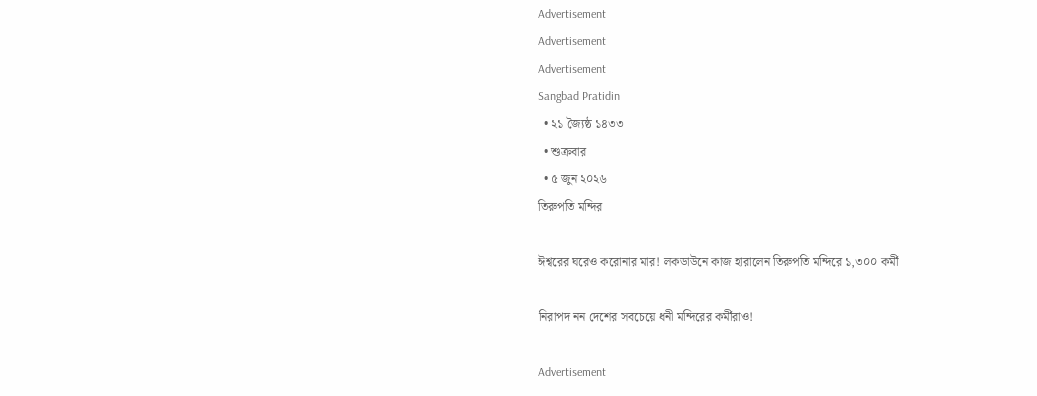Advertisement
Advertisement
Advertisement
Sangbad Pratidin
  • ২১ জ্যৈষ্ঠ ১৪৩৩
  • শুক্রবার
  • ৫ জুন ২০২৬
তিরুপতি মন্দির

ঈশ্বরের ঘরেও করোনার মার! লকডাউনে কাজ হারালেন তিরুপতি মন্দিরে ১,৩০০ কর্মী

নিরাপদ নন দেশের সবচেয়ে ধনী মন্দিরের কর্মীরাও!

Advertisement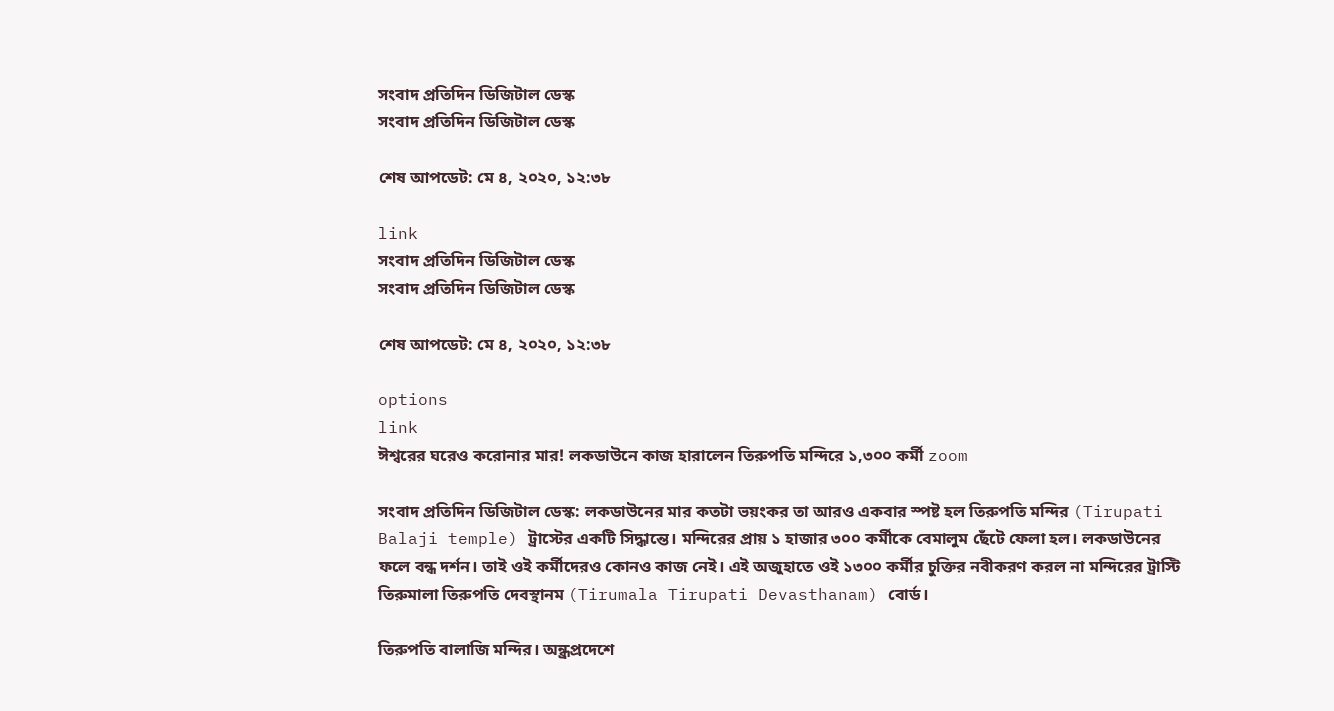সংবাদ প্রতিদিন ডিজিটাল ডেস্ক
সংবাদ প্রতিদিন ডিজিটাল ডেস্ক

শেষ আপডেট: মে ৪, ২০২০, ১২:৩৮

link
সংবাদ প্রতিদিন ডিজিটাল ডেস্ক
সংবাদ প্রতিদিন ডিজিটাল ডেস্ক

শেষ আপডেট: মে ৪, ২০২০, ১২:৩৮

options
link
ঈশ্বরের ঘরেও করোনার মার! লকডাউনে কাজ হারালেন তিরুপতি মন্দিরে ১,৩০০ কর্মী zoom

সংবাদ প্রতিদিন ডিজিটাল ডেস্ক: লকডাউনের মার কতটা ভয়ংকর তা আরও একবার স্পষ্ট হল তিরুপতি মন্দির (Tirupati Balaji temple) ট্রাস্টের একটি সিদ্ধান্তে। মন্দিরের প্রায় ১ হাজার ৩০০ কর্মীকে বেমালুম ছেঁটে ফেলা হল। লকডাউনের ফলে বন্ধ দর্শন। তাই ওই কর্মীদেরও কোনও কাজ নেই। এই অজুহাতে ওই ১৩০০ কর্মীর চুক্তির নবীকরণ করল না মন্দিরের ট্রাস্টি তিরুমালা তিরুপতি দেবস্থানম (Tirumala Tirupati Devasthanam) বোর্ড।

তিরুপতি বালাজি মন্দির। অন্ধ্রপ্রদেশে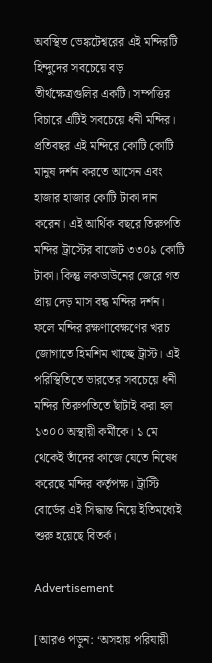অবস্থিত ভেঙ্কটেশ্বরের এই মন্দিরটি হিন্দুদের সবচেয়ে বড় তীর্থক্ষেত্রগুলির একটি। সম্পত্তির বিচারে এটিই সবচেয়ে ধনী মন্দির। প্রতিবছর এই মন্দিরে কোটি কোটি মানুষ দর্শন করতে আসেন এবং হাজার হাজার কোটি টাকা দান করেন। এই আর্থিক বছরে তিরুপতি মন্দির ট্রাস্টের বাজেট ৩৩০৯ কোটি টাকা। কিন্তু লকডাউনের জেরে গত প্রায় দেড় মাস বন্ধ মন্দির দর্শন। ফলে মন্দির রক্ষণাবেক্ষণের খরচ জোগাতে হিমশিম খাচ্ছে ট্রাস্ট। এই পরিস্থিতিতে ভারতের সবচেয়ে ধনী মন্দির তিরুপতিতে ছাঁটাই করা হল ১৩০০ অস্থায়ী কর্মীকে। ১ মে থেকেই তাঁদের কাজে যেতে নিষেধ করেছে মন্দির কর্তৃপক্ষ। ট্রাস্টি বোর্ডের এই সিদ্ধান্ত নিয়ে ইতিমধ্যেই শুরু হয়েছে বিতর্ক।

Advertisement

[আরও পড়ুন: ‘অসহায় পরিযায়ী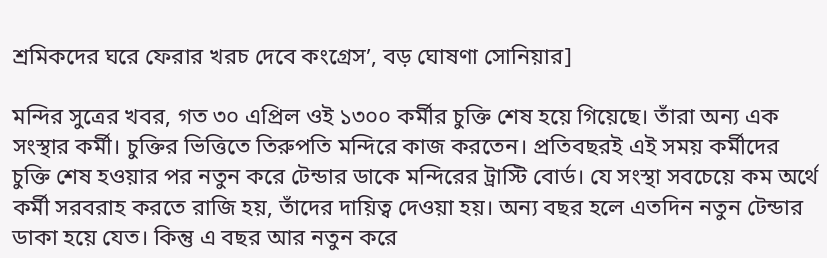শ্রমিকদের ঘরে ফেরার খরচ দেবে কংগ্রেস’, বড় ঘোষণা সোনিয়ার]

মন্দির সুত্রের খবর, গত ৩০ এপ্রিল ওই ১৩০০ কর্মীর চুক্তি শেষ হয়ে গিয়েছে। তাঁরা অন্য এক সংস্থার কর্মী। চুক্তির ভিত্তিতে তিরুপতি মন্দিরে কাজ করতেন। প্রতিবছরই এই সময় কর্মীদের চুক্তি শেষ হওয়ার পর নতুন করে টেন্ডার ডাকে মন্দিরের ট্রাস্টি বোর্ড। যে সংস্থা সবচেয়ে কম অর্থে কর্মী সরবরাহ করতে রাজি হয়, তাঁদের দায়িত্ব দেওয়া হয়। অন্য বছর হলে এতদিন নতুন টেন্ডার ডাকা হয়ে যেত। কিন্তু এ বছর আর নতুন করে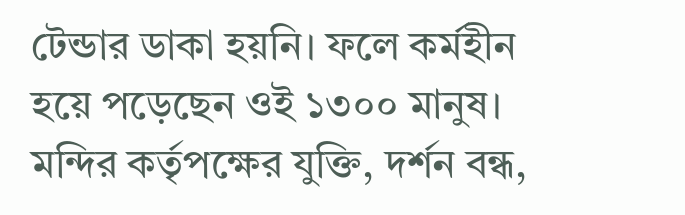টেন্ডার ডাকা হয়নি। ফলে কর্মহীন হয়ে পড়েছেন ওই ১৩০০ মানুষ। মন্দির কর্তৃপক্ষের যুক্তি, দর্শন বন্ধ,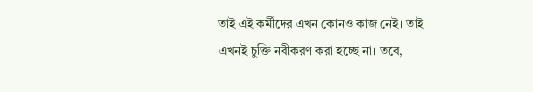তাই এই কর্মীদের এখন কোনও কাজ নেই। তাই এখনই চুক্তি নবীকরণ করা হচ্ছে না। তবে,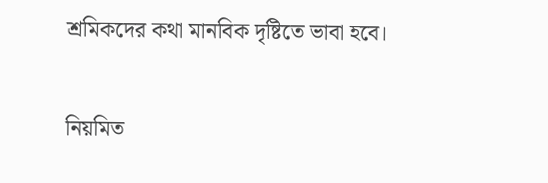শ্রমিকদের কথা মানবিক দৃষ্টিতে ভাবা হবে।

নিয়মিত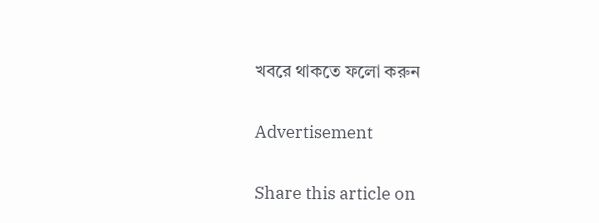খবরে থাকতে ফলো করুন

Advertisement

Share this article on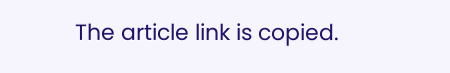The article link is copied.